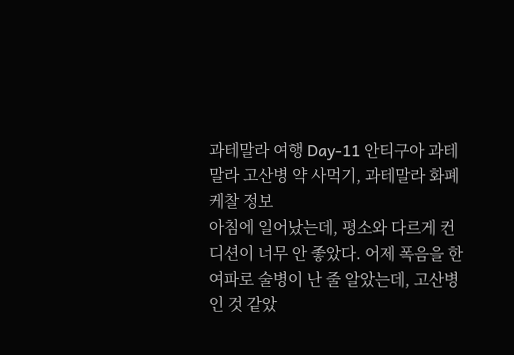과테말라 여행 Day-11 안티구아 과테말라 고산병 약 사먹기, 과테말라 화폐 케찰 정보
아침에 일어났는데, 평소와 다르게 컨디션이 너무 안 좋았다. 어제 폭음을 한 여파로 술병이 난 줄 알았는데, 고산병인 것 같았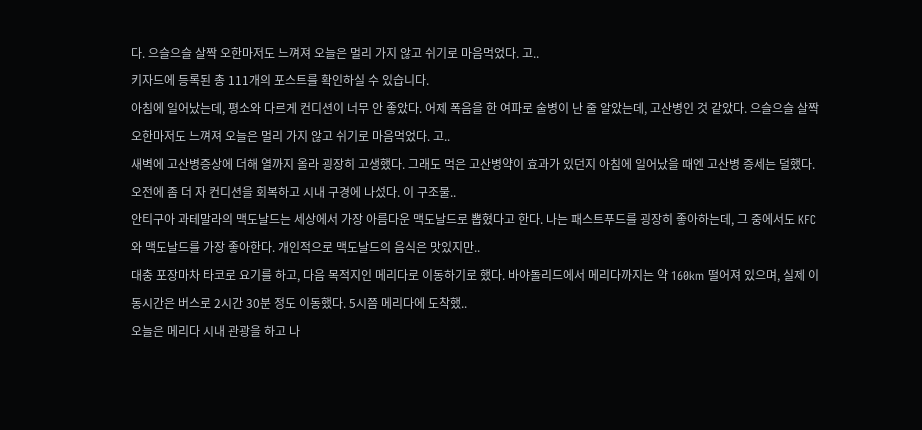다. 으슬으슬 살짝 오한마저도 느껴져 오늘은 멀리 가지 않고 쉬기로 마음먹었다. 고..
키자드에 등록된 총 111개의 포스트를 확인하실 수 있습니다.
아침에 일어났는데, 평소와 다르게 컨디션이 너무 안 좋았다. 어제 폭음을 한 여파로 술병이 난 줄 알았는데, 고산병인 것 같았다. 으슬으슬 살짝 오한마저도 느껴져 오늘은 멀리 가지 않고 쉬기로 마음먹었다. 고..
새벽에 고산병증상에 더해 열까지 올라 굉장히 고생했다. 그래도 먹은 고산병약이 효과가 있던지 아침에 일어났을 때엔 고산병 증세는 덜했다. 오전에 좀 더 자 컨디션을 회복하고 시내 구경에 나섰다. 이 구조물..
안티구아 과테말라의 맥도날드는 세상에서 가장 아름다운 맥도날드로 뽑혔다고 한다. 나는 패스트푸드를 굉장히 좋아하는데, 그 중에서도 KFC와 맥도날드를 가장 좋아한다. 개인적으로 맥도날드의 음식은 맛있지만..
대충 포장마차 타코로 요기를 하고, 다음 목적지인 메리다로 이동하기로 했다. 바야돌리드에서 메리다까지는 약 160km 떨어져 있으며, 실제 이동시간은 버스로 2시간 30분 정도 이동했다. 5시쯤 메리다에 도착했..
오늘은 메리다 시내 관광을 하고 나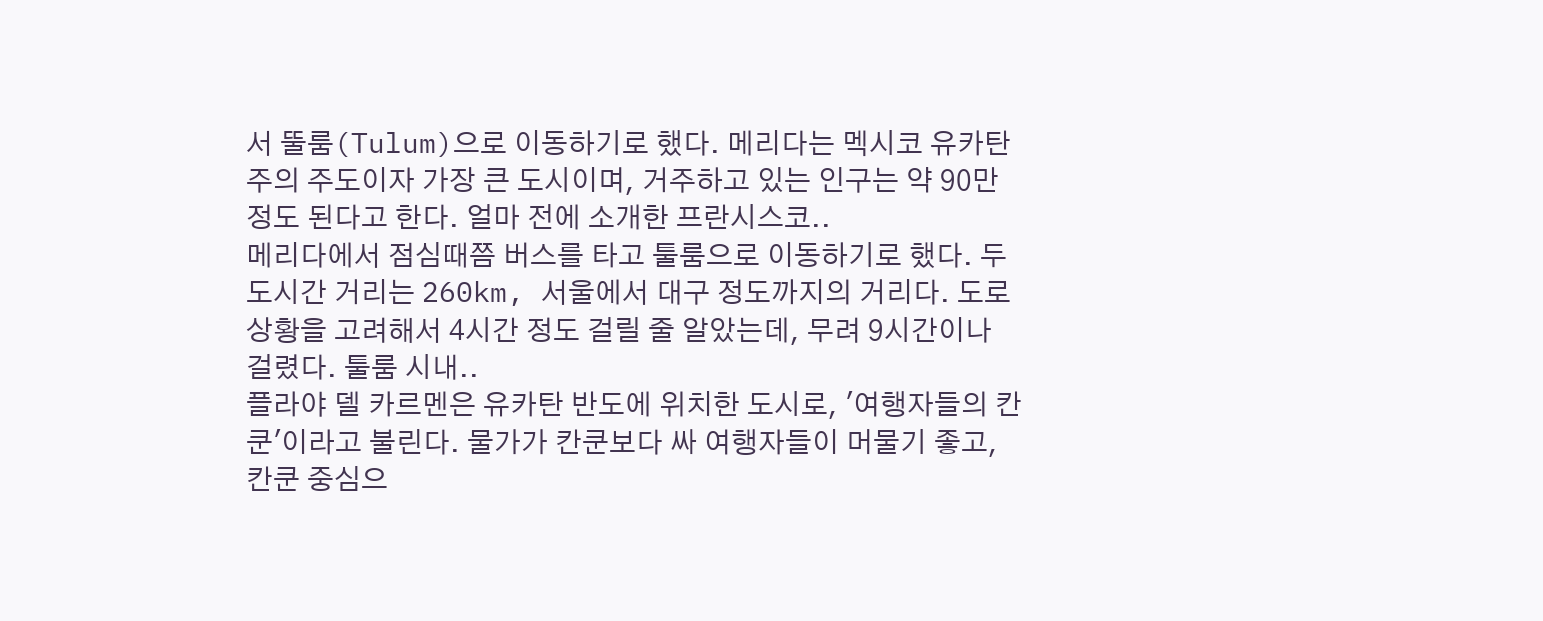서 뚤룸(Tulum)으로 이동하기로 했다. 메리다는 멕시코 유카탄 주의 주도이자 가장 큰 도시이며, 거주하고 있는 인구는 약 90만 정도 된다고 한다. 얼마 전에 소개한 프란시스코..
메리다에서 점심때쯤 버스를 타고 툴룸으로 이동하기로 했다. 두 도시간 거리는 260km, 서울에서 대구 정도까지의 거리다. 도로 상황을 고려해서 4시간 정도 걸릴 줄 알았는데, 무려 9시간이나 걸렸다. 툴룸 시내..
플라야 델 카르멘은 유카탄 반도에 위치한 도시로, '여행자들의 칸쿤'이라고 불린다. 물가가 칸쿤보다 싸 여행자들이 머물기 좋고, 칸쿤 중심으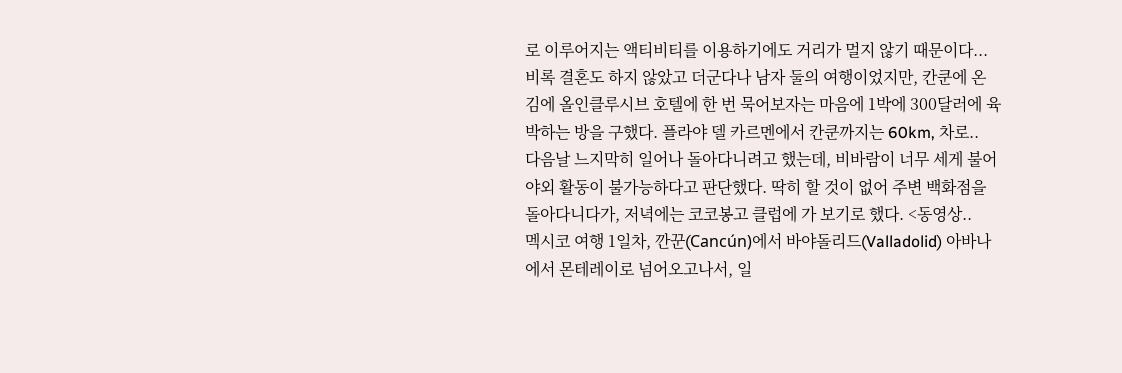로 이루어지는 액티비티를 이용하기에도 거리가 멀지 않기 때문이다...
비록 결혼도 하지 않았고 더군다나 남자 둘의 여행이었지만, 칸쿤에 온 김에 올인클루시브 호텔에 한 번 묵어보자는 마음에 1박에 300달러에 육박하는 방을 구했다. 플라야 델 카르멘에서 칸쿤까지는 60km, 차로..
다음날 느지막히 일어나 돌아다니려고 했는데, 비바람이 너무 세게 불어 야외 활동이 불가능하다고 판단했다. 딱히 할 것이 없어 주변 백화점을 돌아다니다가, 저녁에는 코코봉고 클럽에 가 보기로 했다. <동영상..
멕시코 여행 1일차, 깐꾼(Cancún)에서 바야돌리드(Valladolid) 아바나에서 몬테레이로 넘어오고나서, 일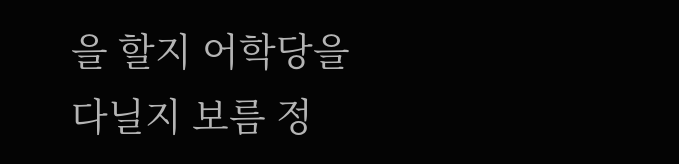을 할지 어학당을 다닐지 보름 정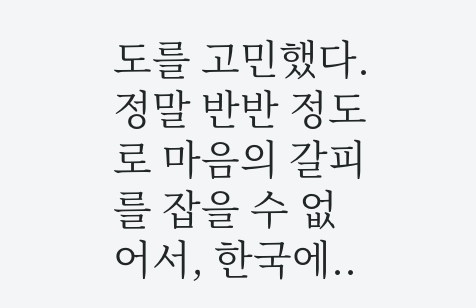도를 고민했다. 정말 반반 정도로 마음의 갈피를 잡을 수 없어서, 한국에..